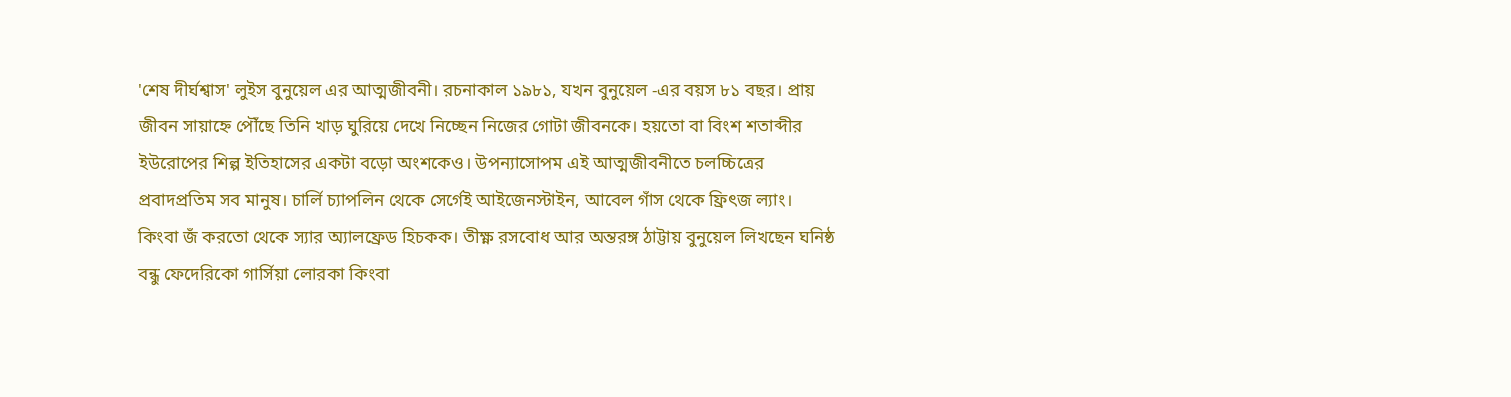'শেষ দীর্ঘশ্বাস' লুইস বুনুয়েল এর আত্মজীবনী। রচনাকাল ১৯৮১, যখন বুনুয়েল -এর বয়স ৮১ বছর। প্রায় জীবন সায়াহ্নে পৌঁছে তিনি খাড় ঘুরিয়ে দেখে নিচ্ছেন নিজের গোটা জীবনকে। হয়তো বা বিংশ শতাব্দীর ইউরোপের শিল্প ইতিহাসের একটা বড়ো অংশকেও। উপন্যাসোপম এই আত্মজীবনীতে চলচ্চিত্রের প্রবাদপ্রতিম সব মানুষ। চার্লি চ্যাপলিন থেকে সের্গেই আইজেনস্টাইন, আবেল গাঁস থেকে ফ্রিৎজ ল্যাং। কিংবা জঁ করতো থেকে স্যার অ্যালফ্রেড হিচকক। তীক্ষ্ণ রসবোধ আর অন্তরঙ্গ ঠাট্টায় বুনুয়েল লিখছেন ঘনিষ্ঠ বন্ধু ফেদেরিকো গার্সিয়া লোরকা কিংবা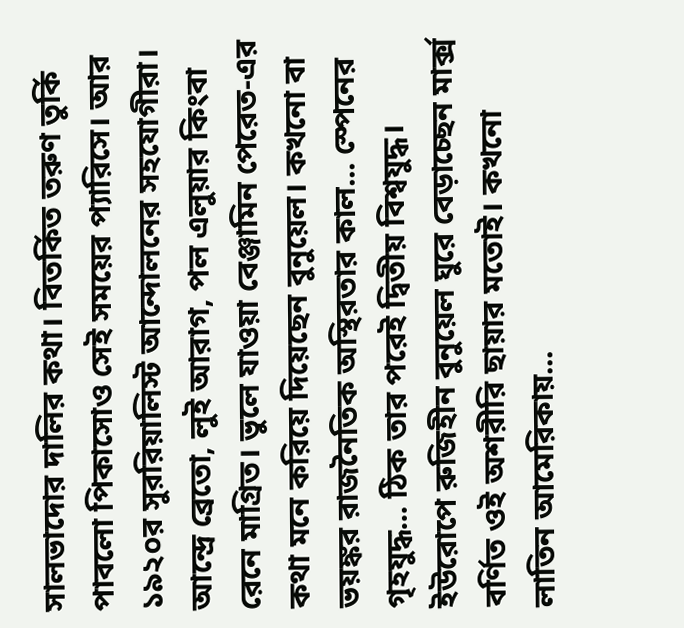সালভাদোর দালির কথা। বিতর্কিত তরুণ তুর্কি পাবলো পিকাসোও সেই সময়ের প্যারিসে। আর ১৯২০র সুররিয়ালিস্ট আন্দোলনের সহযোগীরা।
আন্দ্রে ব্রেতো, লুই আরাগ, পল এলুয়ার কিংবা রেনে মাগ্রিত। ভুলে যাওয়া বেঞ্জামিন পেরেত-এর কথা মনে করিয়ে দিয়েছেন বুনুয়েল। কখনো বা ভয়ঙ্কর রাজনৈতিক অস্থিরতার কাল... স্পেনের গৃহযুদ্ধ... ঠিক তার পরেই দ্বিতীয় বিশ্বযুদ্ধ। ইউরোপে রুজিহীন বুনুয়েল ঘুরে বেড়াচ্ছেন মার্ক্স বর্ণিত ওই অশরীরি ছায়ার মতোই। কখনো লাতিন আমেরিকায়...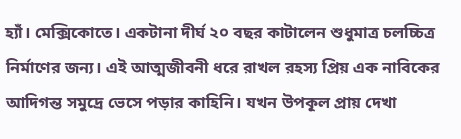হ্যাঁ। মেক্সিকোতে। একটানা দীর্ঘ ২০ বছর কাটালেন শুধুমাত্র চলচ্চিত্র নির্মাণের জন্য। এই আত্মজীবনী ধরে রাখল রহস্য প্রিয় এক নাবিকের আদিগন্ত সমুদ্রে ভেসে পড়ার কাহিনি। যখন উপকূল প্রায় দেখা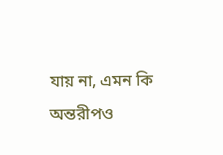যায় না, এমন কি অন্তরীপও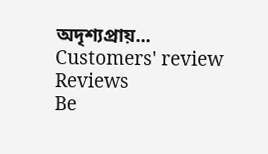অদৃশ্যপ্রায়...
Customers' review
Reviews
Be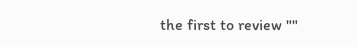the first to review ""